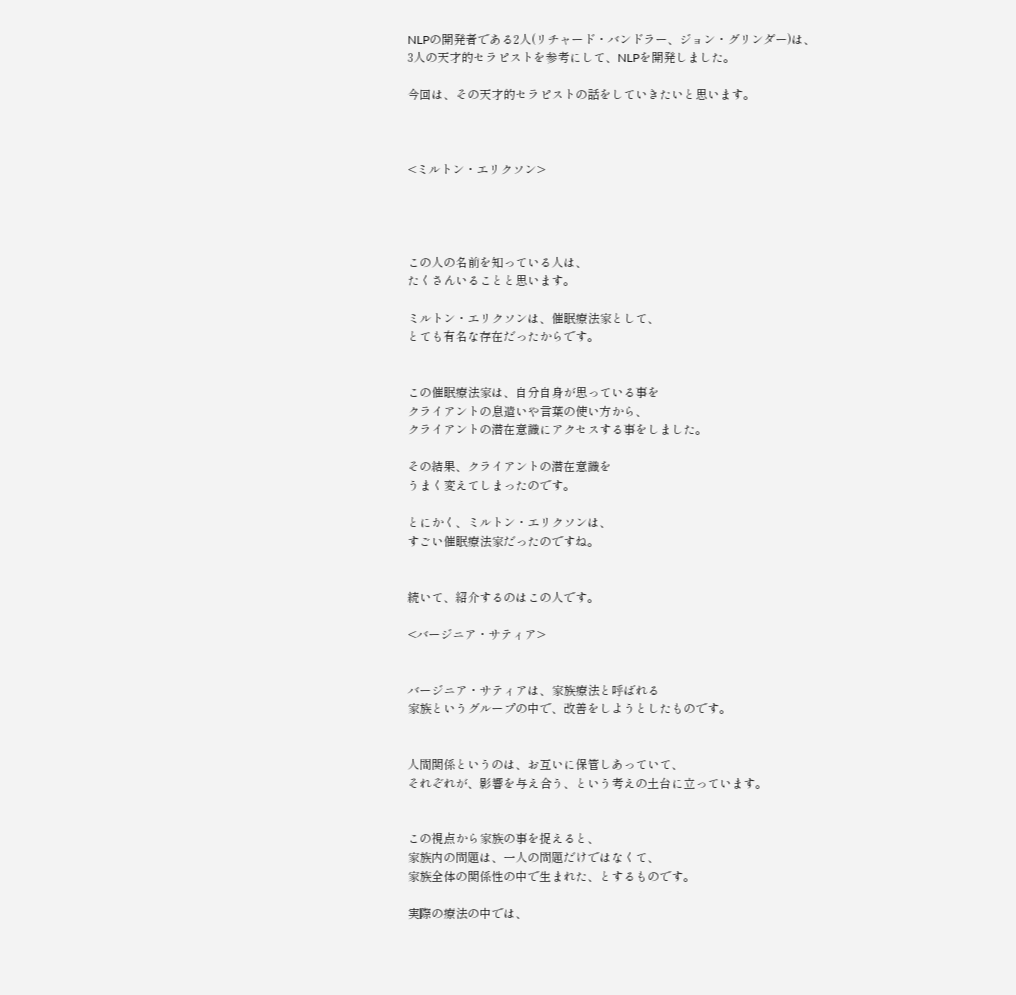NLPの開発者である2人(リチャード・バンドラー、ジョン・グリンダー)は、
3人の天才的セラピストを参考にして、NLPを開発しました。

今回は、その天才的セラピストの話をしていきたいと思います。



<ミルトン・エリクソン>




この人の名前を知っている人は、
たくさんいることと思います。

ミルトン・エリクソンは、催眠療法家として、
とても有名な存在だったからです。


この催眠療法家は、自分自身が思っている事を
クライアントの息遣いや言葉の使い方から、
クライアントの潜在意識にアクセスする事をしました。

その結果、クライアントの潜在意識を
うまく変えてしまったのです。

とにかく、ミルトン・エリクソンは、
すごい催眠療法家だったのですね。


続いて、紹介するのはこの人です。

<バージニア・サティア>


バージニア・サティアは、家族療法と呼ばれる
家族というグループの中で、改善をしようとしたものです。


人間関係というのは、お互いに保管しあっていて、
それぞれが、影響を与え合う、という考えの土台に立っています。


この視点から家族の事を捉えると、
家族内の問題は、一人の問題だけではなくて、
家族全体の関係性の中で生まれた、とするものです。

実際の療法の中では、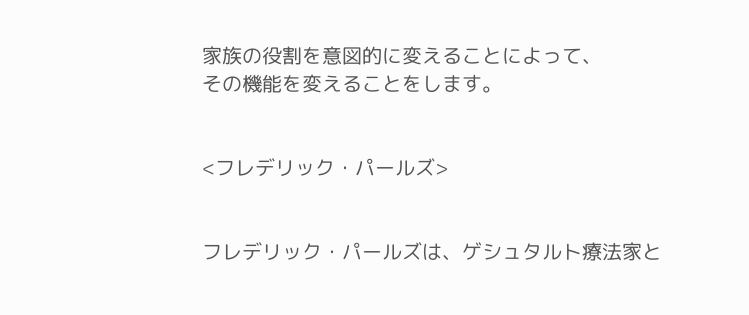家族の役割を意図的に変えることによって、
その機能を変えることをします。


<フレデリック・パールズ>


フレデリック・パールズは、ゲシュタルト療法家と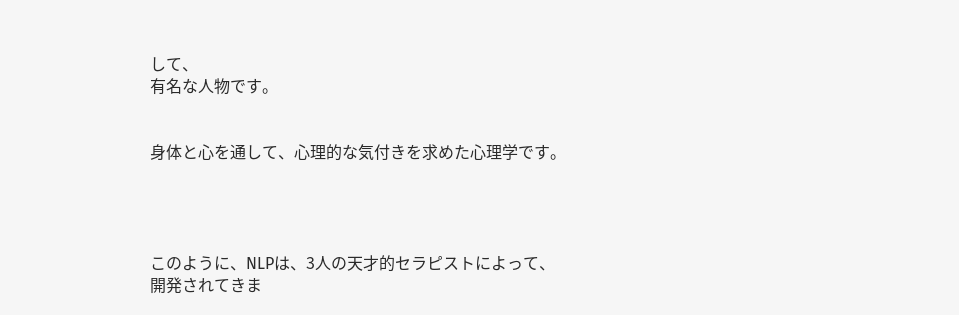して、
有名な人物です。


身体と心を通して、心理的な気付きを求めた心理学です。




このように、NLPは、3人の天才的セラピストによって、
開発されてきま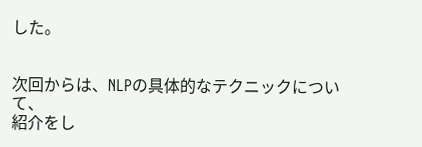した。


次回からは、NLPの具体的なテクニックについて、
紹介をし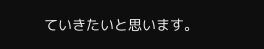ていきたいと思います。